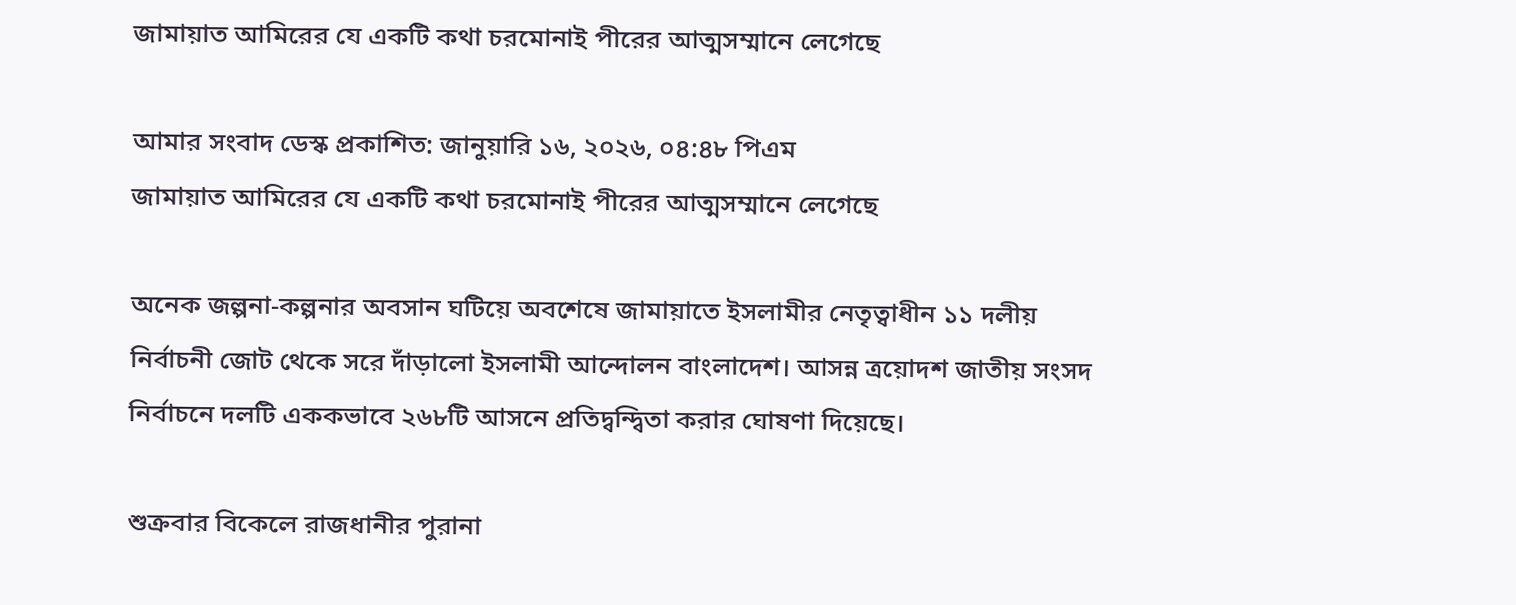জামায়াত আমিরের যে একটি কথা চরমোনাই পীরের আত্মসম্মানে লেগেছে

আমার সংবাদ ডেস্ক প্রকাশিত: জানুয়ারি ১৬, ২০২৬, ০৪:৪৮ পিএম
জামায়াত আমিরের যে একটি কথা চরমোনাই পীরের আত্মসম্মানে লেগেছে

অনেক জল্পনা-কল্পনার অবসান ঘটিয়ে অবশেষে জামায়াতে ইসলামীর নেতৃত্বাধীন ১১ দলীয় নির্বাচনী জোট থেকে সরে দাঁড়ালো ইসলামী আন্দোলন বাংলাদেশ। আসন্ন ত্রয়োদশ জাতীয় সংসদ নির্বাচনে দলটি এককভাবে ২৬৮টি আসনে প্রতিদ্বন্দ্বিতা করার ঘোষণা দিয়েছে।

শুক্রবার বিকেলে রাজধানীর পুরানা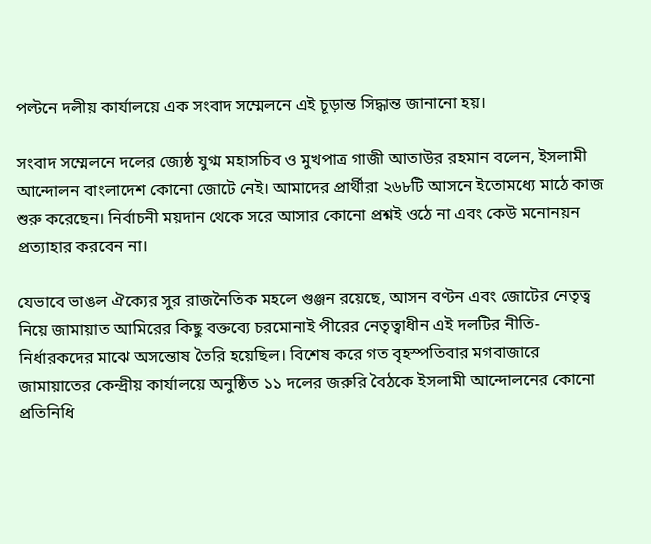পল্টনে দলীয় কার্যালয়ে এক সংবাদ সম্মেলনে এই চূড়ান্ত সিদ্ধান্ত জানানো হয়।

সংবাদ সম্মেলনে দলের জ্যেষ্ঠ যুগ্ম মহাসচিব ও মুখপাত্র গাজী আতাউর রহমান বলেন, ইসলামী আন্দোলন বাংলাদেশ কোনো জোটে নেই। আমাদের প্রার্থীরা ২৬৮টি আসনে ইতোমধ্যে মাঠে কাজ শুরু করেছেন। নির্বাচনী ময়দান থেকে সরে আসার কোনো প্রশ্নই ওঠে না এবং কেউ মনোনয়ন প্রত্যাহার করবেন না।

যেভাবে ভাঙল ঐক্যের সুর রাজনৈতিক মহলে গুঞ্জন রয়েছে, আসন বণ্টন এবং জোটের নেতৃত্ব নিয়ে জামায়াত আমিরের কিছু বক্তব্যে চরমোনাই পীরের নেতৃত্বাধীন এই দলটির নীতি-নির্ধারকদের মাঝে অসন্তোষ তৈরি হয়েছিল। বিশেষ করে গত বৃহস্পতিবার মগবাজারে জামায়াতের কেন্দ্রীয় কার্যালয়ে অনুষ্ঠিত ১১ দলের জরুরি বৈঠকে ইসলামী আন্দোলনের কোনো প্রতিনিধি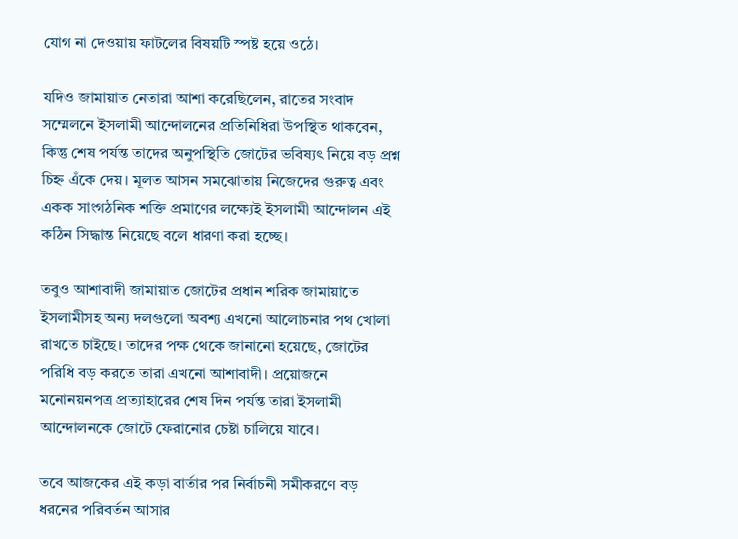যোগ না দেওয়ায় ফাটলের বিষয়টি স্পষ্ট হয়ে ওঠে।

যদিও জামায়াত নেতারা আশা করেছিলেন, রাতের সংবাদ সম্মেলনে ইসলামী আন্দোলনের প্রতিনিধিরা উপস্থিত থাকবেন, কিন্তু শেষ পর্যন্ত তাদের অনুপস্থিতি জোটের ভবিষ্যৎ নিয়ে বড় প্রশ্ন চিহ্ন এঁকে দেয়। মূলত আসন সমঝোতায় নিজেদের গুরুত্ব এবং একক সাংগঠনিক শক্তি প্রমাণের লক্ষ্যেই ইসলামী আন্দোলন এই কঠিন সিদ্ধান্ত নিয়েছে বলে ধারণা করা হচ্ছে।

তবুও আশাবাদী জামায়াত জোটের প্রধান শরিক জামায়াতে ইসলামীসহ অন্য দলগুলো অবশ্য এখনো আলোচনার পথ খোলা রাখতে চাইছে। তাদের পক্ষ থেকে জানানো হয়েছে, জোটের পরিধি বড় করতে তারা এখনো আশাবাদী। প্রয়োজনে মনোনয়নপত্র প্রত্যাহারের শেষ দিন পর্যন্ত তারা ইসলামী আন্দোলনকে জোটে ফেরানোর চেষ্টা চালিয়ে যাবে।

তবে আজকের এই কড়া বার্তার পর নির্বাচনী সমীকরণে বড় ধরনের পরিবর্তন আসার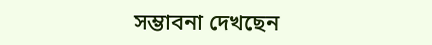সম্ভাবনা দেখছেন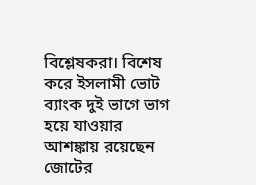বিশ্লেষকরা। বিশেষ করে ইসলামী ভোট ব্যাংক দুই ভাগে ভাগ হয়ে যাওয়ার আশঙ্কায় রয়েছেন জোটের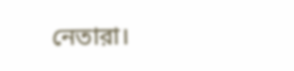নেতারা।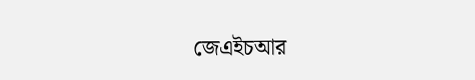জেএইচআর